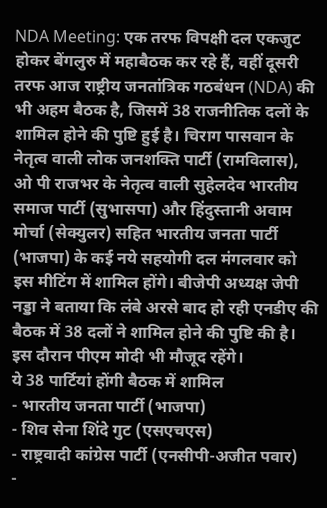NDA Meeting: एक तरफ विपक्षी दल एकजुट होकर बेंगलुरु में महाबैठक कर रहे हैं, वहीं दूसरी तरफ आज राष्ट्रीय जनतांत्रिक गठबंधन (NDA) की भी अहम बैठक है, जिसमें 38 राजनीतिक दलों के शामिल होने की पुष्टि हुई है। चिराग पासवान के नेतृत्व वाली लोक जनशक्ति पार्टी (रामविलास), ओ पी राजभर के नेतृत्व वाली सुहेलदेव भारतीय समाज पार्टी (सुभासपा) और हिंदुस्तानी अवाम मोर्चा (सेक्युलर) सहित भारतीय जनता पार्टी (भाजपा) के कई नये सहयोगी दल मंगलवार को इस मीटिंग में शामिल होंगे। बीजेपी अध्यक्ष जेपी नड्डा ने बताया कि लंबे अरसे बाद हो रही एनडीए की बैठक में 38 दलों ने शामिल होने की पुष्टि की है। इस दौरान पीएम मोदी भी मौजूद रहेंगे।
ये 38 पार्टियां होंगी बैठक में शामिल
- भारतीय जनता पार्टी (भाजपा)
- शिव सेना शिंदे गुट (एसएचएस)
- राष्ट्रवादी कांग्रेस पार्टी (एनसीपी-अजीत पवार)
-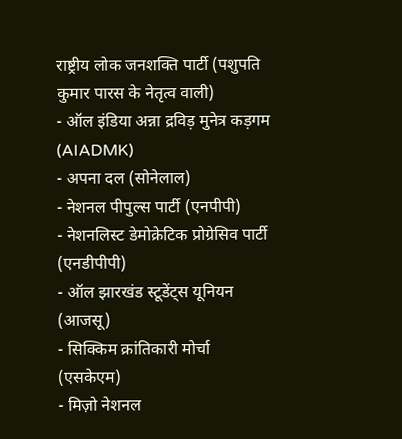राष्ट्रीय लोक जनशक्ति पार्टी (पशुपति कुमार पारस के नेतृत्व वाली)
- ऑल इंडिया अन्ना द्रविड़ मुनेत्र कड़गम (AIADMK)
- अपना दल (सोनेलाल)
- नेशनल पीपुल्स पार्टी (एनपीपी)
- नेशनलिस्ट डेमोक्रेटिक प्रोग्रेसिव पार्टी (एनडीपीपी)
- ऑल झारखंड स्टूडेंट्स यूनियन (आजसू)
- सिक्किम क्रांतिकारी मोर्चा (एसकेएम)
- मिज़ो नेशनल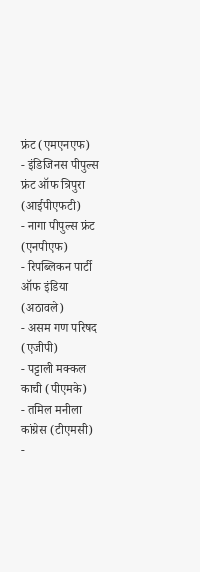फ्रंट (एमएनएफ)
- इंडिजिनस पीपुल्स फ्रंट ऑफ त्रिपुरा (आईपीएफटी)
- नागा पीपुल्स फ्रंट (एनपीएफ)
- रिपब्लिकन पार्टी ऑफ इंडिया (अठावले)
- असम गण परिषद (एजीपी)
- पट्टाली मक्कल काची (पीएमके)
- तमिल मनीला कांग्रेस (टीएमसी)
-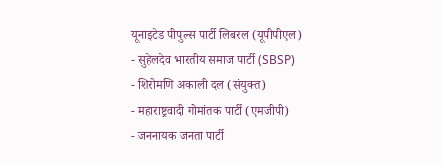यूनाइटेड पीपुल्स पार्टी लिबरल (यूपीपीएल)
- सुहेलदेव भारतीय समाज पार्टी (SBSP)
- शिरोमणि अकाली दल (संयुक्त)
- महाराष्ट्रवादी गोमांतक पार्टी (एमजीपी)
- जननायक जनता पार्टी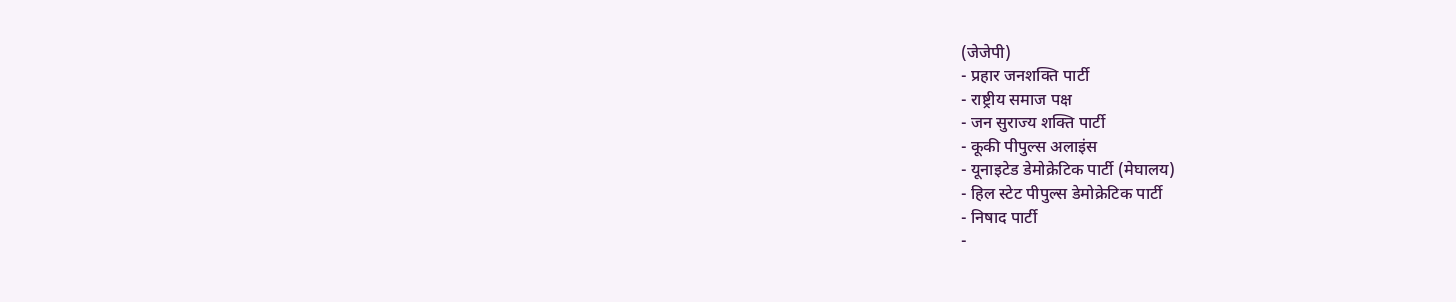(जेजेपी)
- प्रहार जनशक्ति पार्टी
- राष्ट्रीय समाज पक्ष
- जन सुराज्य शक्ति पार्टी
- कूकी पीपुल्स अलाइंस
- यूनाइटेड डेमोक्रेटिक पार्टी (मेघालय)
- हिल स्टेट पीपुल्स डेमोक्रेटिक पार्टी
- निषाद पार्टी
-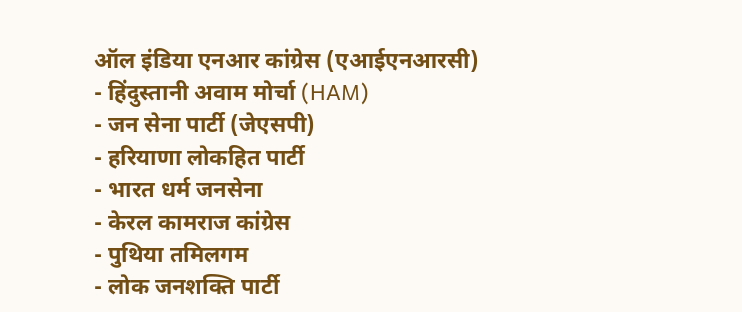ऑल इंडिया एनआर कांग्रेस (एआईएनआरसी)
- हिंदुस्तानी अवाम मोर्चा (HAM)
- जन सेना पार्टी (जेएसपी)
- हरियाणा लोकहित पार्टी
- भारत धर्म जनसेना
- केरल कामराज कांग्रेस
- पुथिया तमिलगम
- लोक जनशक्ति पार्टी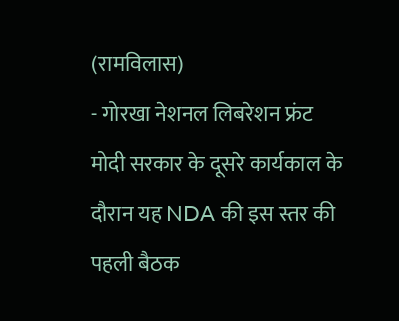(रामविलास)
- गोरखा नेशनल लिबरेशन फ्रंट
मोदी सरकार के दूसरे कार्यकाल के दौरान यह NDA की इस स्तर की पहली बैठक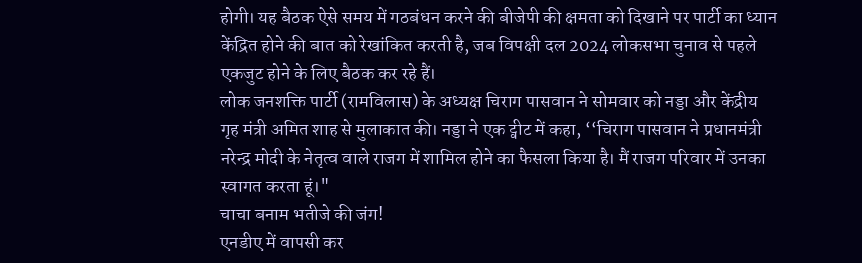होगी। यह बैठक ऐसे समय में गठबंधन करने की बीजेपी की क्षमता को दिखाने पर पार्टी का ध्यान केंद्रित होने की बात को रेखांकित करती है, जब विपक्षी दल 2024 लोकसभा चुनाव से पहले एकजुट होने के लिए बैठक कर रहे हैं।
लोक जनशक्ति पार्टी (रामविलास) के अध्यक्ष चिराग पासवान ने सोमवार को नड्डा और केंद्रीय गृह मंत्री अमित शाह से मुलाकात की। नड्डा ने एक ट्वीट में कहा, ‘‘चिराग पासवान ने प्रधानमंत्री नरेन्द्र मोदी के नेतृत्व वाले राजग में शामिल होने का फैसला किया है। मैं राजग परिवार में उनका स्वागत करता हूं।"
चाचा बनाम भतीजे की जंग!
एनडीए में वापसी कर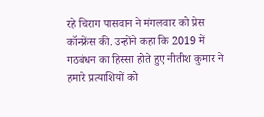रहे चिराग पासवान ने मंगलवार को प्रेस कॉन्फ्रेंस की. उन्होंने कहा कि 2019 में गठबंधन का हिस्सा होते हुए नीतीश कुमार ने हमारे प्रत्याशियों को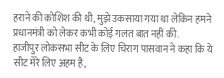हराने की कोशिश की थी, मुझे उकसाया गया था लेकिन हमने प्रधानमंत्री को लेकर कभी कोई गलत बात नहीं की.
हाजीपुर लोकसभा सीट के लिए चिराग पासवान ने कहा कि ये सीट मेरे लिए अहम है,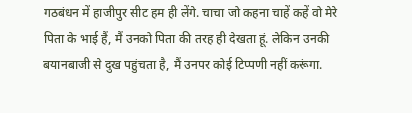गठबंधन में हाजीपुर सीट हम ही लेंगे. चाचा जो कहना चाहें कहें वो मेरे पिता के भाई हैं, मैं उनको पिता की तरह ही देखता हूं. लेकिन उनकी बयानबाजी से दुख पहुंचता है, मैं उनपर कोई टिप्पणी नहीं करूंगा.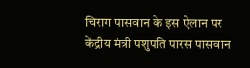चिराग पासवान के इस ऐलान पर केंद्रीय मंत्री पशुपति पारस पासवान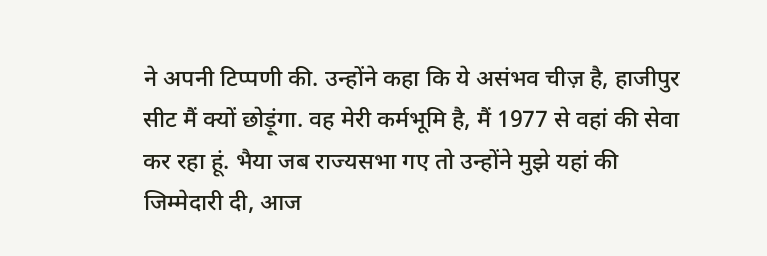ने अपनी टिप्पणी की. उन्होंने कहा कि ये असंभव चीज़ है, हाजीपुर सीट मैं क्यों छोड़ूंगा. वह मेरी कर्मभूमि है, मैं 1977 से वहां की सेवा कर रहा हूं. भैया जब राज्यसभा गए तो उन्होंने मुझे यहां की जिम्मेदारी दी, आज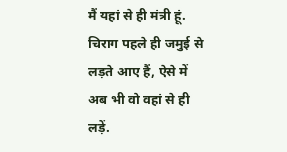मैं यहां से ही मंत्री हूं. चिराग पहले ही जमुई से लड़ते आए हैं, ऐसे में अब भी वो वहां से ही लड़ें.